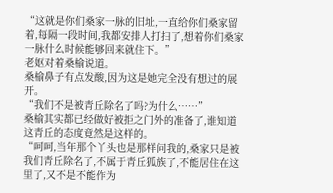“这就是你们桑家一脉的旧址,一直给你们桑家留着,每隔一段时间,我都安排人打扫了,想着你们桑家一脉什么时候能够回来就住下。”
老妪对着桑榆说道。
桑榆鼻子有点发酸,因为这是她完全没有想过的展开。
“我们不是被青丘除名了吗?为什么……”
桑榆其实都已经做好被拒之门外的准备了,谁知道这青丘的态度竟然是这样的。
“呵呵,当年那个丫头也是那样问我的,桑家只是被我们青丘除名了,不属于青丘狐族了,不能居住在这里了,又不是不能作为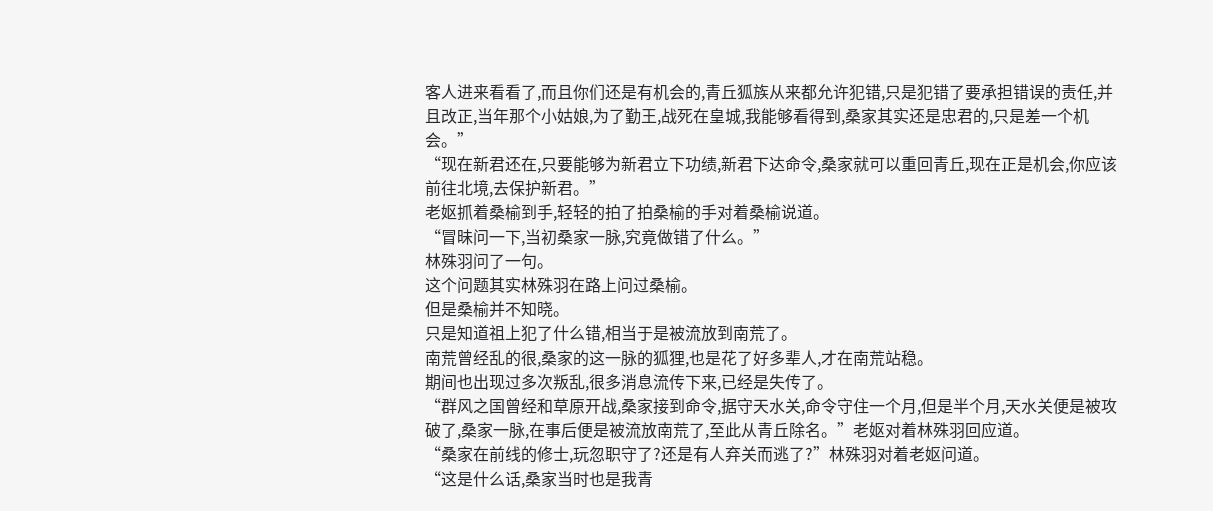客人进来看看了,而且你们还是有机会的,青丘狐族从来都允许犯错,只是犯错了要承担错误的责任,并且改正,当年那个小姑娘,为了勤王,战死在皇城,我能够看得到,桑家其实还是忠君的,只是差一个机会。”
“现在新君还在,只要能够为新君立下功绩,新君下达命令,桑家就可以重回青丘,现在正是机会,你应该前往北境,去保护新君。”
老妪抓着桑榆到手,轻轻的拍了拍桑榆的手对着桑榆说道。
“冒昧问一下,当初桑家一脉,究竟做错了什么。”
林殊羽问了一句。
这个问题其实林殊羽在路上问过桑榆。
但是桑榆并不知晓。
只是知道祖上犯了什么错,相当于是被流放到南荒了。
南荒曾经乱的很,桑家的这一脉的狐狸,也是花了好多辈人,才在南荒站稳。
期间也出现过多次叛乱,很多消息流传下来,已经是失传了。
“群风之国曾经和草原开战,桑家接到命令,据守天水关,命令守住一个月,但是半个月,天水关便是被攻破了,桑家一脉,在事后便是被流放南荒了,至此从青丘除名。”老妪对着林殊羽回应道。
“桑家在前线的修士,玩忽职守了?还是有人弃关而逃了?”林殊羽对着老妪问道。
“这是什么话,桑家当时也是我青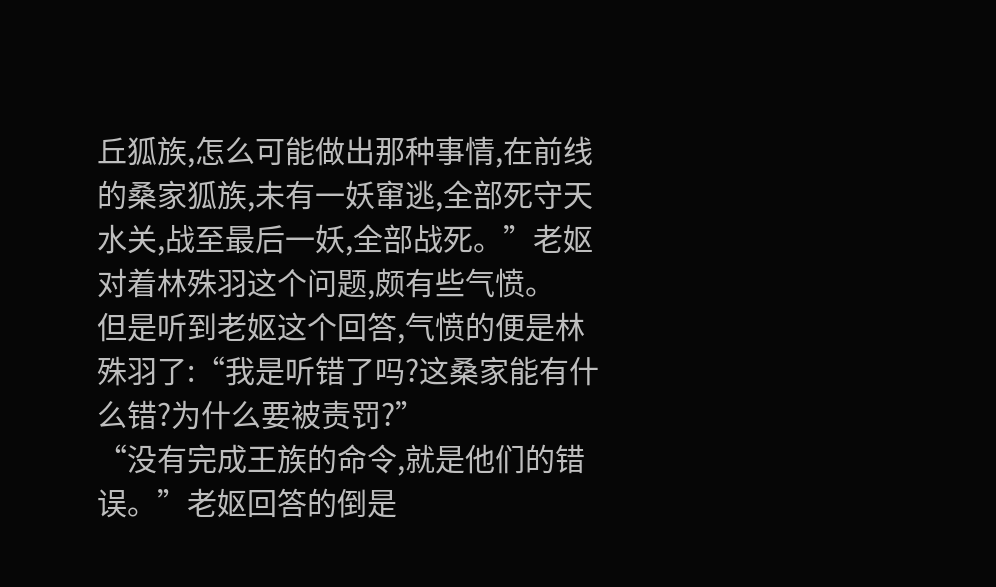丘狐族,怎么可能做出那种事情,在前线的桑家狐族,未有一妖窜逃,全部死守天水关,战至最后一妖,全部战死。”老妪对着林殊羽这个问题,颇有些气愤。
但是听到老妪这个回答,气愤的便是林殊羽了:“我是听错了吗?这桑家能有什么错?为什么要被责罚?”
“没有完成王族的命令,就是他们的错误。”老妪回答的倒是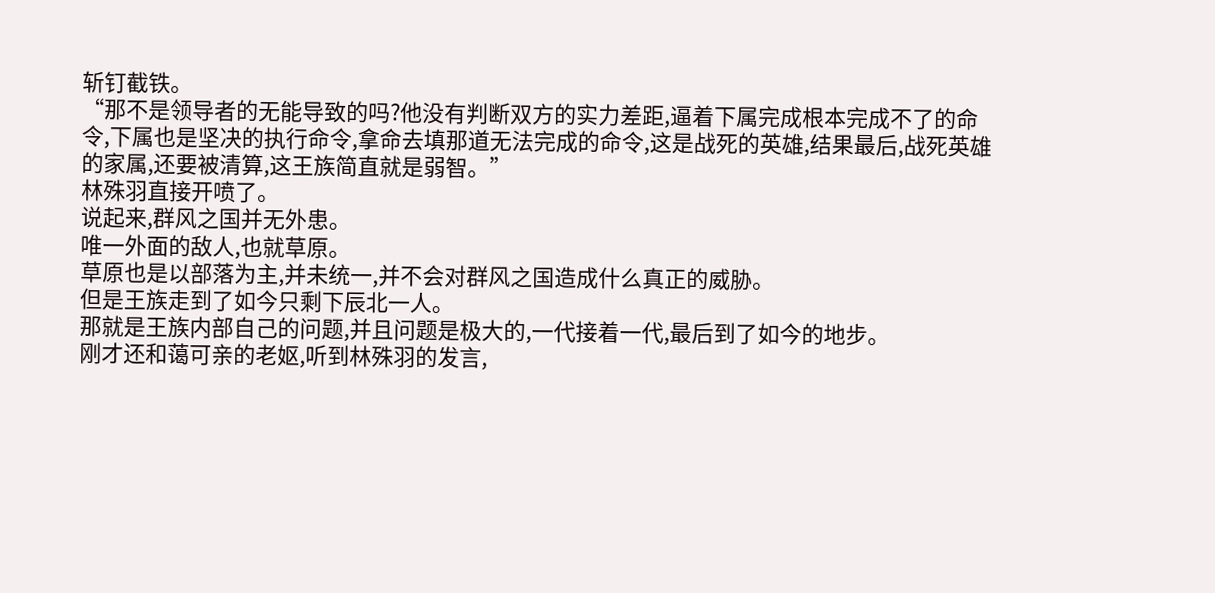斩钉截铁。
“那不是领导者的无能导致的吗?他没有判断双方的实力差距,逼着下属完成根本完成不了的命令,下属也是坚决的执行命令,拿命去填那道无法完成的命令,这是战死的英雄,结果最后,战死英雄的家属,还要被清算,这王族简直就是弱智。”
林殊羽直接开喷了。
说起来,群风之国并无外患。
唯一外面的敌人,也就草原。
草原也是以部落为主,并未统一,并不会对群风之国造成什么真正的威胁。
但是王族走到了如今只剩下辰北一人。
那就是王族内部自己的问题,并且问题是极大的,一代接着一代,最后到了如今的地步。
刚才还和蔼可亲的老妪,听到林殊羽的发言,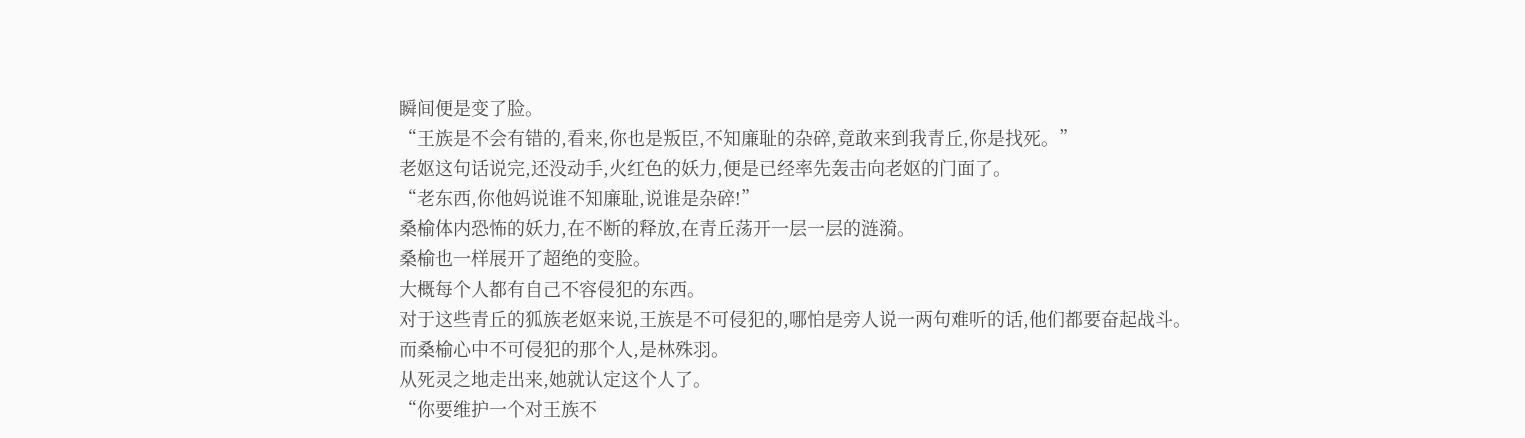瞬间便是变了脸。
“王族是不会有错的,看来,你也是叛臣,不知廉耻的杂碎,竟敢来到我青丘,你是找死。”
老妪这句话说完,还没动手,火红色的妖力,便是已经率先轰击向老妪的门面了。
“老东西,你他妈说谁不知廉耻,说谁是杂碎!”
桑榆体内恐怖的妖力,在不断的释放,在青丘荡开一层一层的涟漪。
桑榆也一样展开了超绝的变脸。
大概每个人都有自己不容侵犯的东西。
对于这些青丘的狐族老妪来说,王族是不可侵犯的,哪怕是旁人说一两句难听的话,他们都要奋起战斗。
而桑榆心中不可侵犯的那个人,是林殊羽。
从死灵之地走出来,她就认定这个人了。
“你要维护一个对王族不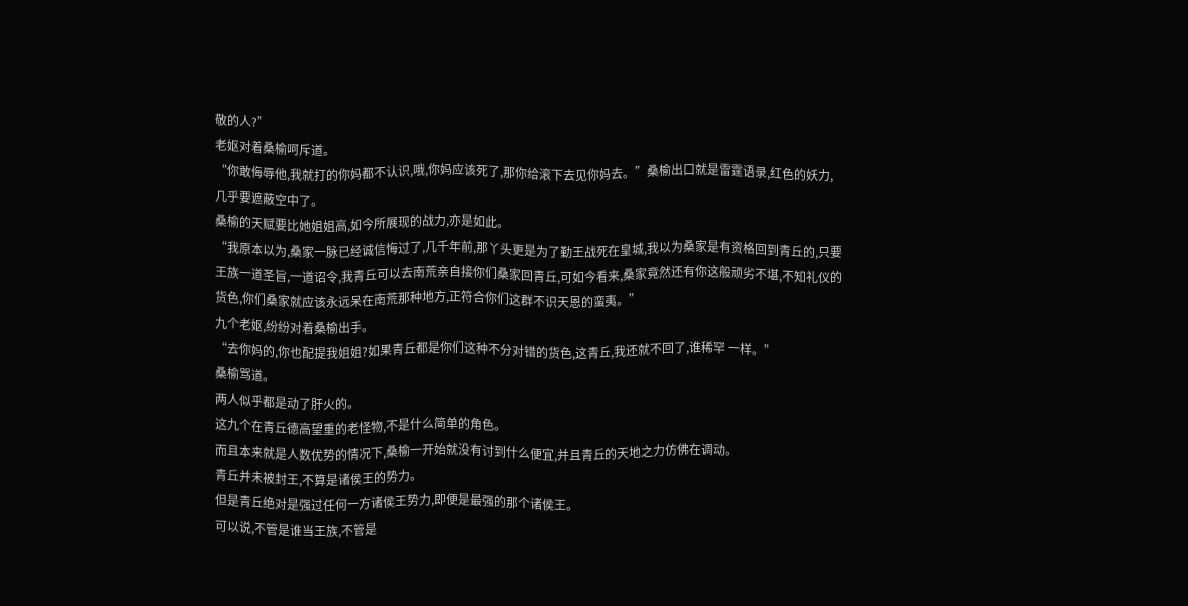敬的人?”
老妪对着桑榆呵斥道。
“你敢侮辱他,我就打的你妈都不认识,哦,你妈应该死了,那你给滚下去见你妈去。”桑榆出口就是雷霆语录,红色的妖力,几乎要遮蔽空中了。
桑榆的天赋要比她姐姐高,如今所展现的战力,亦是如此。
“我原本以为,桑家一脉已经诚信悔过了,几千年前,那丫头更是为了勤王战死在皇城,我以为桑家是有资格回到青丘的,只要王族一道圣旨,一道诏令,我青丘可以去南荒亲自接你们桑家回青丘,可如今看来,桑家竟然还有你这般顽劣不堪,不知礼仪的货色,你们桑家就应该永远呆在南荒那种地方,正符合你们这群不识天恩的蛮夷。”
九个老妪,纷纷对着桑榆出手。
“去你妈的,你也配提我姐姐?如果青丘都是你们这种不分对错的货色,这青丘,我还就不回了,谁稀罕 一样。”
桑榆骂道。
两人似乎都是动了肝火的。
这九个在青丘德高望重的老怪物,不是什么简单的角色。
而且本来就是人数优势的情况下,桑榆一开始就没有讨到什么便宜,并且青丘的天地之力仿佛在调动。
青丘并未被封王,不算是诸侯王的势力。
但是青丘绝对是强过任何一方诸侯王势力,即便是最强的那个诸侯王。
可以说,不管是谁当王族,不管是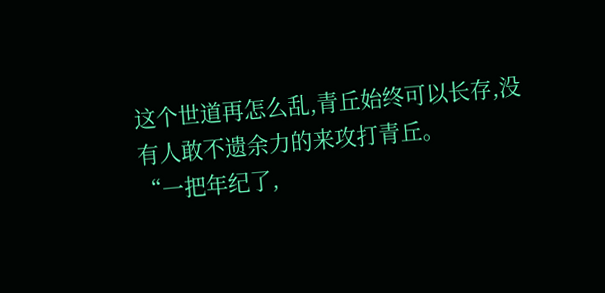这个世道再怎么乱,青丘始终可以长存,没有人敢不遗余力的来攻打青丘。
“一把年纪了,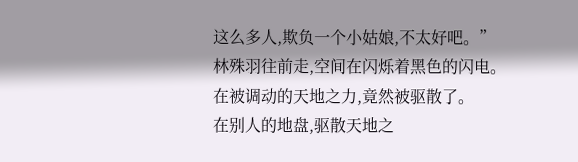这么多人,欺负一个小姑娘,不太好吧。”
林殊羽往前走,空间在闪烁着黑色的闪电。
在被调动的天地之力,竟然被驱散了。
在别人的地盘,驱散天地之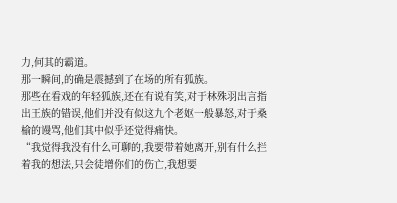力,何其的霸道。
那一瞬间,的确是震撼到了在场的所有狐族。
那些在看戏的年轻狐族,还在有说有笑,对于林殊羽出言指出王族的错误,他们并没有似这九个老妪一般暴怒,对于桑榆的谩骂,他们其中似乎还觉得痛快。
“我觉得我没有什么可聊的,我要带着她离开,别有什么拦着我的想法,只会徒增你们的伤亡,我想要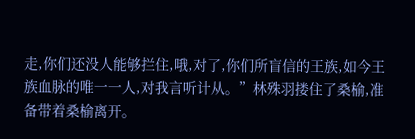走,你们还没人能够拦住,哦,对了,你们所盲信的王族,如今王族血脉的唯一一人,对我言听计从。”林殊羽搂住了桑榆,准备带着桑榆离开。